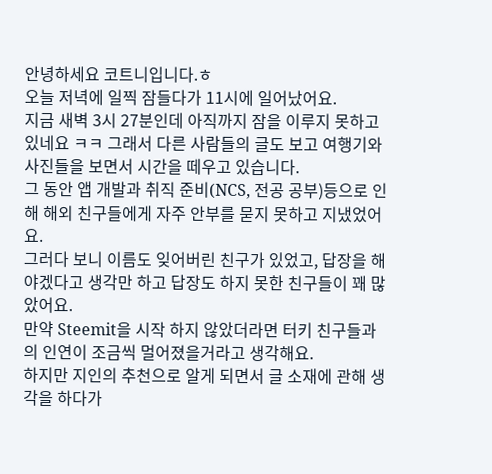안녕하세요 코트니입니다.ㅎ
오늘 저녁에 일찍 잠들다가 11시에 일어났어요.
지금 새벽 3시 27분인데 아직까지 잠을 이루지 못하고 있네요 ㅋㅋ 그래서 다른 사람들의 글도 보고 여행기와 사진들을 보면서 시간을 떼우고 있습니다.
그 동안 앱 개발과 취직 준비(NCS, 전공 공부)등으로 인해 해외 친구들에게 자주 안부를 묻지 못하고 지냈었어요.
그러다 보니 이름도 잊어버린 친구가 있었고, 답장을 해야겠다고 생각만 하고 답장도 하지 못한 친구들이 꽤 많았어요.
만약 Steemit을 시작 하지 않았더라면 터키 친구들과의 인연이 조금씩 멀어졌을거라고 생각해요.
하지만 지인의 추천으로 알게 되면서 글 소재에 관해 생각을 하다가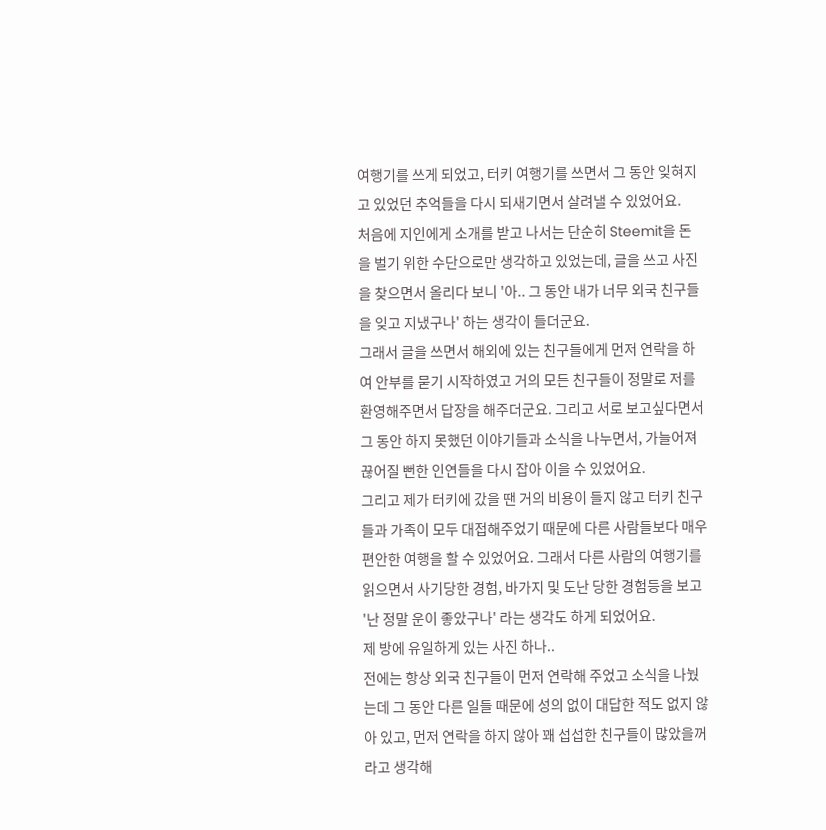여행기를 쓰게 되었고, 터키 여행기를 쓰면서 그 동안 잊혀지고 있었던 추억들을 다시 되새기면서 살려낼 수 있었어요.
처음에 지인에게 소개를 받고 나서는 단순히 Steemit을 돈을 벌기 위한 수단으로만 생각하고 있었는데, 글을 쓰고 사진을 찾으면서 올리다 보니 '아.. 그 동안 내가 너무 외국 친구들을 잊고 지냈구나' 하는 생각이 들더군요.
그래서 글을 쓰면서 해외에 있는 친구들에게 먼저 연락을 하여 안부를 묻기 시작하였고 거의 모든 친구들이 정말로 저를 환영해주면서 답장을 해주더군요. 그리고 서로 보고싶다면서 그 동안 하지 못했던 이야기들과 소식을 나누면서, 가늘어져 끊어질 뻔한 인연들을 다시 잡아 이을 수 있었어요.
그리고 제가 터키에 갔을 땐 거의 비용이 들지 않고 터키 친구들과 가족이 모두 대접해주었기 때문에 다른 사람들보다 매우 편안한 여행을 할 수 있었어요. 그래서 다른 사람의 여행기를 읽으면서 사기당한 경험, 바가지 및 도난 당한 경험등을 보고 '난 정말 운이 좋았구나' 라는 생각도 하게 되었어요.
제 방에 유일하게 있는 사진 하나..
전에는 항상 외국 친구들이 먼저 연락해 주었고 소식을 나눴는데 그 동안 다른 일들 때문에 성의 없이 대답한 적도 없지 않아 있고, 먼저 연락을 하지 않아 꽤 섭섭한 친구들이 많았을꺼라고 생각해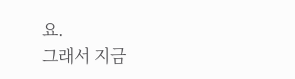요.
그래서 지금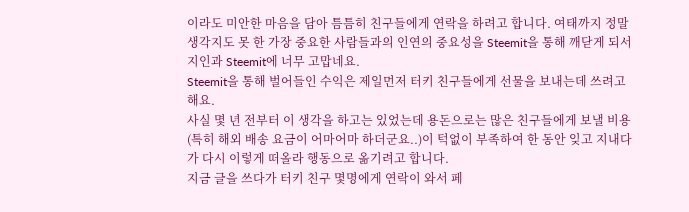이라도 미안한 마음을 담아 틈틈히 친구들에게 연락을 하려고 합니다. 여태까지 정말 생각지도 못 한 가장 중요한 사람들과의 인연의 중요성을 Steemit을 통해 깨닫게 되서 지인과 Steemit에 너무 고맙네요.
Steemit을 통해 벌어들인 수익은 제일먼저 터키 친구들에게 선물을 보내는데 쓰려고 해요.
사실 몇 년 전부터 이 생각을 하고는 있었는데 용돈으로는 많은 친구들에게 보낼 비용(특히 해외 배송 요금이 어마어마 하더군요..)이 턱없이 부족하여 한 동안 잊고 지내다가 다시 이렇게 떠올라 행동으로 옮기려고 합니다.
지금 글을 쓰다가 터키 친구 몇명에게 연락이 와서 페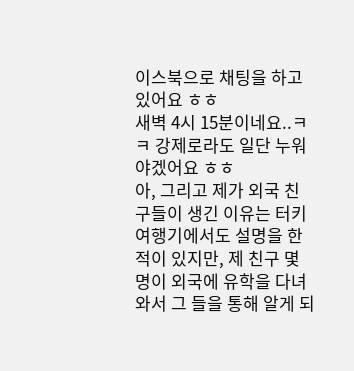이스북으로 채팅을 하고 있어요 ㅎㅎ
새벽 4시 15분이네요..ㅋㅋ 강제로라도 일단 누워야겠어요 ㅎㅎ
아, 그리고 제가 외국 친구들이 생긴 이유는 터키 여행기에서도 설명을 한 적이 있지만, 제 친구 몇 명이 외국에 유학을 다녀와서 그 들을 통해 알게 되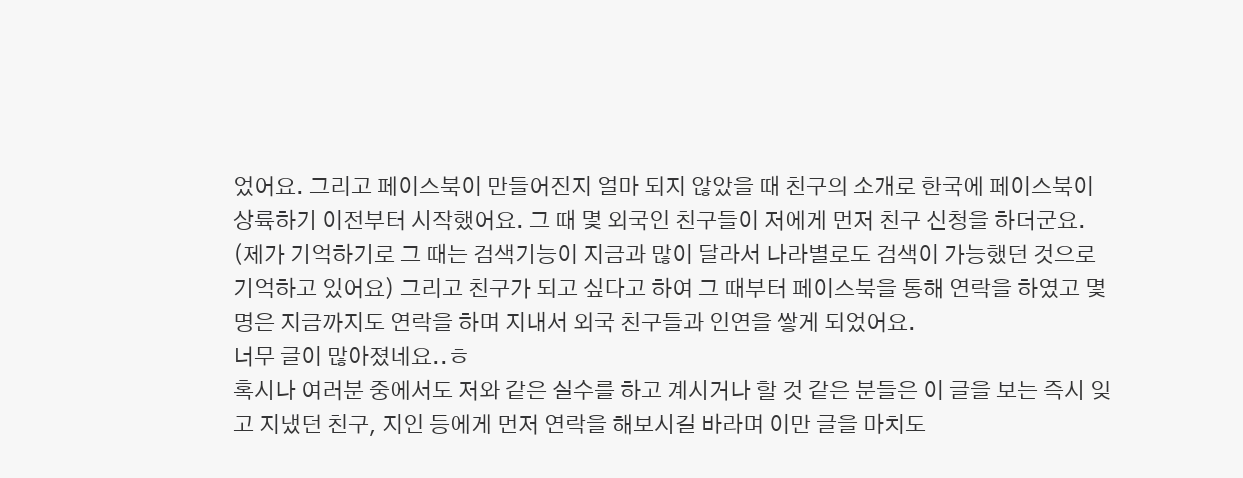었어요. 그리고 페이스북이 만들어진지 얼마 되지 않았을 때 친구의 소개로 한국에 페이스북이 상륙하기 이전부터 시작했어요. 그 때 몇 외국인 친구들이 저에게 먼저 친구 신청을 하더군요. (제가 기억하기로 그 때는 검색기능이 지금과 많이 달라서 나라별로도 검색이 가능했던 것으로 기억하고 있어요) 그리고 친구가 되고 싶다고 하여 그 때부터 페이스북을 통해 연락을 하였고 몇 명은 지금까지도 연락을 하며 지내서 외국 친구들과 인연을 쌓게 되었어요.
너무 글이 많아졌네요..ㅎ
혹시나 여러분 중에서도 저와 같은 실수를 하고 계시거나 할 것 같은 분들은 이 글을 보는 즉시 잊고 지냈던 친구, 지인 등에게 먼저 연락을 해보시길 바라며 이만 글을 마치도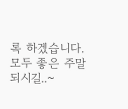록 하겠습니다.
모두 좋은 주말 되시길..~